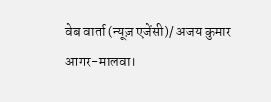वेब वार्ता (न्यूज़ एजेंसी)/ अजय कुमार
आगर-मालवा।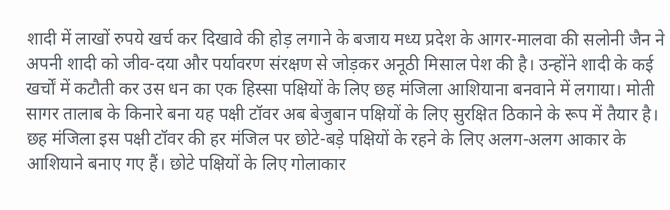शादी में लाखों रुपये खर्च कर दिखावे की होड़ लगाने के बजाय मध्य प्रदेश के आगर-मालवा की सलोनी जैन ने अपनी शादी को जीव-दया और पर्यावरण संरक्षण से जोड़कर अनूठी मिसाल पेश की है। उन्होंने शादी के कई खर्चों में कटौती कर उस धन का एक हिस्सा पक्षियों के लिए छह मंजिला आशियाना बनवाने में लगाया। मोती सागर तालाब के किनारे बना यह पक्षी टॉवर अब बेजुबान पक्षियों के लिए सुरक्षित ठिकाने के रूप में तैयार है।
छह मंजिला इस पक्षी टॉवर की हर मंजिल पर छोटे-बड़े पक्षियों के रहने के लिए अलग-अलग आकार के आशियाने बनाए गए हैं। छोटे पक्षियों के लिए गोलाकार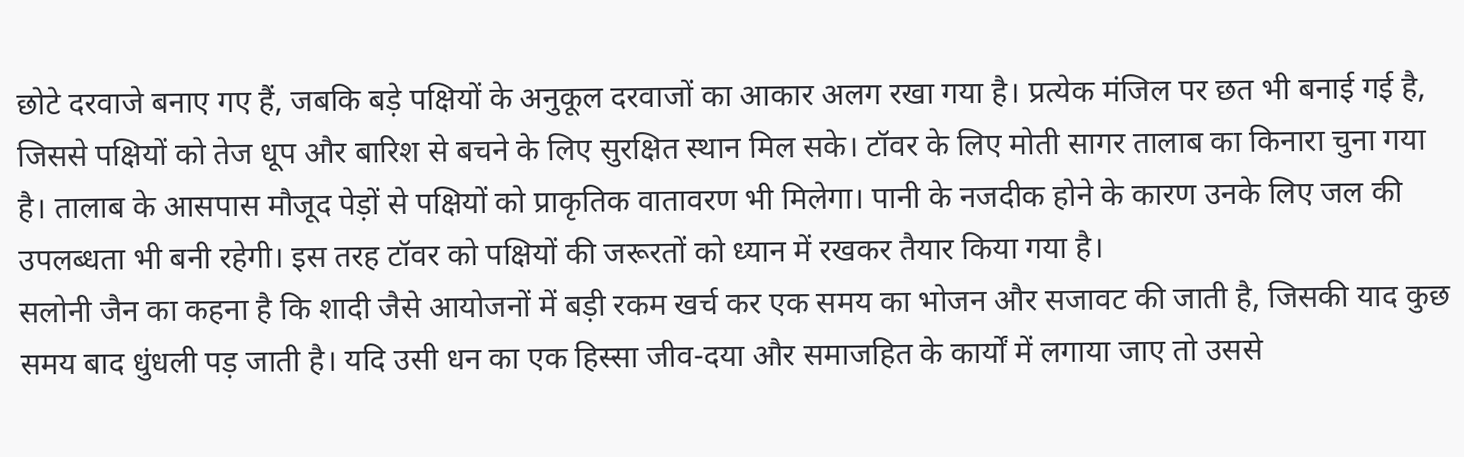छोटे दरवाजे बनाए गए हैं, जबकि बड़े पक्षियों के अनुकूल दरवाजों का आकार अलग रखा गया है। प्रत्येक मंजिल पर छत भी बनाई गई है, जिससे पक्षियों को तेज धूप और बारिश से बचने के लिए सुरक्षित स्थान मिल सके। टॉवर के लिए मोती सागर तालाब का किनारा चुना गया है। तालाब के आसपास मौजूद पेड़ों से पक्षियों को प्राकृतिक वातावरण भी मिलेगा। पानी के नजदीक होने के कारण उनके लिए जल की उपलब्धता भी बनी रहेगी। इस तरह टॉवर को पक्षियों की जरूरतों को ध्यान में रखकर तैयार किया गया है।
सलोनी जैन का कहना है कि शादी जैसे आयोजनों में बड़ी रकम खर्च कर एक समय का भोजन और सजावट की जाती है, जिसकी याद कुछ समय बाद धुंधली पड़ जाती है। यदि उसी धन का एक हिस्सा जीव-दया और समाजहित के कार्यों में लगाया जाए तो उससे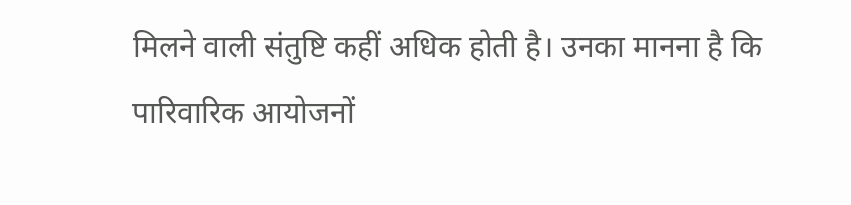मिलने वाली संतुष्टि कहीं अधिक होती है। उनका मानना है कि पारिवारिक आयोजनों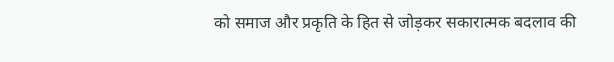को समाज और प्रकृति के हित से जोड़कर सकारात्मक बदलाव की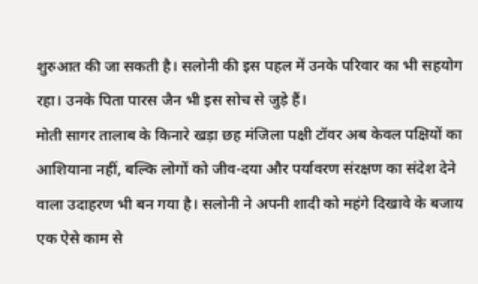शुरुआत की जा सकती है। सलोनी की इस पहल में उनके परिवार का भी सहयोग रहा। उनके पिता पारस जैन भी इस सोच से जुड़े हैं।
मोती सागर तालाब के किनारे खड़ा छह मंजिला पक्षी टॉवर अब केवल पक्षियों का आशियाना नहीं, बल्कि लोगों को जीव-दया और पर्यावरण संरक्षण का संदेश देने वाला उदाहरण भी बन गया है। सलोनी ने अपनी शादी को महंगे दिखावे के बजाय एक ऐसे काम से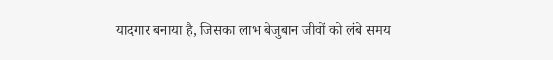यादगार बनाया है, जिसका लाभ बेजुबान जीवों को लंबे समय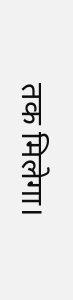तक मिलेगा।